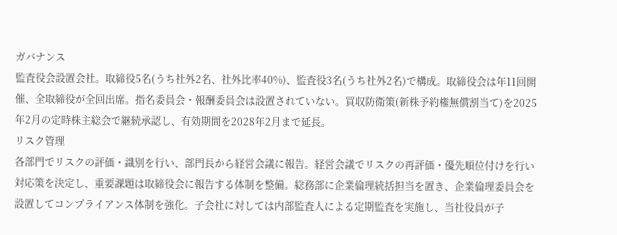ガバナンス
監査役会設置会社。取締役5名(うち社外2名、社外比率40%)、監査役3名(うち社外2名)で構成。取締役会は年11回開催、全取締役が全回出席。指名委員会・報酬委員会は設置されていない。買収防衛策(新株予約権無償割当て)を2025年2月の定時株主総会で継続承認し、有効期間を2028年2月まで延長。
リスク管理
各部門でリスクの評価・識別を行い、部門長から経営会議に報告。経営会議でリスクの再評価・優先順位付けを行い対応策を決定し、重要課題は取締役会に報告する体制を整備。総務部に企業倫理統括担当を置き、企業倫理委員会を設置してコンプライアンス体制を強化。子会社に対しては内部監査人による定期監査を実施し、当社役員が子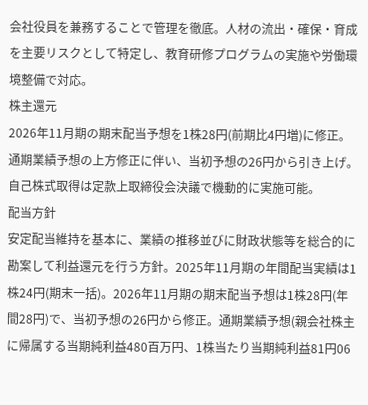会社役員を兼務することで管理を徹底。人材の流出・確保・育成を主要リスクとして特定し、教育研修プログラムの実施や労働環境整備で対応。
株主還元
2026年11月期の期末配当予想を1株28円(前期比4円増)に修正。通期業績予想の上方修正に伴い、当初予想の26円から引き上げ。自己株式取得は定款上取締役会決議で機動的に実施可能。
配当方針
安定配当維持を基本に、業績の推移並びに財政状態等を総合的に勘案して利益還元を行う方針。2025年11月期の年間配当実績は1株24円(期末一括)。2026年11月期の期末配当予想は1株28円(年間28円)で、当初予想の26円から修正。通期業績予想(親会社株主に帰属する当期純利益480百万円、1株当たり当期純利益81円06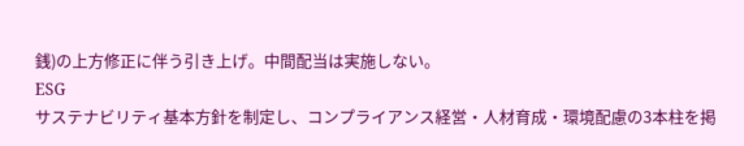銭)の上方修正に伴う引き上げ。中間配当は実施しない。
ESG
サステナビリティ基本方針を制定し、コンプライアンス経営・人材育成・環境配慮の3本柱を掲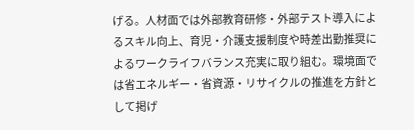げる。人材面では外部教育研修・外部テスト導入によるスキル向上、育児・介護支援制度や時差出勤推奨によるワークライフバランス充実に取り組む。環境面では省エネルギー・省資源・リサイクルの推進を方針として掲げ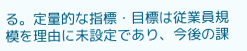る。定量的な指標・目標は従業員規模を理由に未設定であり、今後の課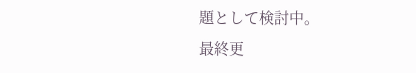題として検討中。
最終更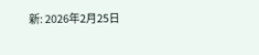新: 2026年2月25日